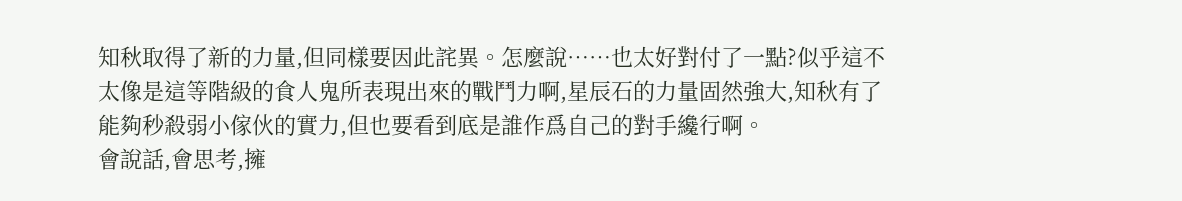知秋取得了新的力量,但同樣要因此詫異。怎麼說……也太好對付了一點?似乎這不太像是這等階級的食人鬼所表現出來的戰鬥力啊,星辰石的力量固然強大,知秋有了能夠秒殺弱小傢伙的實力,但也要看到底是誰作爲自己的對手纔行啊。
會說話,會思考,擁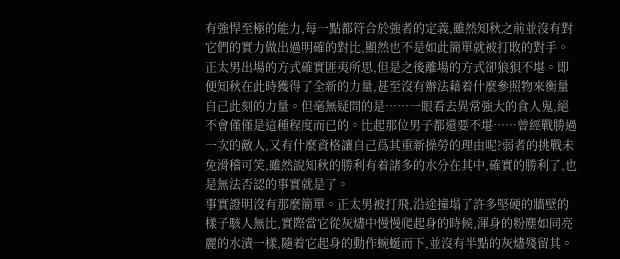有強悍至極的能力,每一點都符合於強者的定義,雖然知秋之前並沒有對它們的實力做出過明確的對比,顯然也不是如此簡單就被打敗的對手。
正太男出場的方式確實匪夷所思,但是之後離場的方式卻狼狽不堪。即便知秋在此時獲得了全新的力量,甚至沒有辦法藉着什麼參照物來衡量自己此刻的力量。但毫無疑問的是……一眼看去異常強大的食人鬼,絕不會僅僅是這種程度而已的。比起那位男子都還要不堪……曾經戰勝過一次的敵人,又有什麼資格讓自己爲其重新操勞的理由呢?弱者的挑戰未免滑稽可笑,雖然說知秋的勝利有着諸多的水分在其中,確實的勝利了,也是無法否認的事實就是了。
事實證明沒有那麼簡單。正太男被打飛,沿途撞塌了許多堅硬的牆壁的樣子駭人無比,實際當它從灰燼中慢慢爬起身的時候,渾身的粉塵如同亮麗的水漬一樣,隨着它起身的動作蜿蜒而下,並沒有半點的灰燼殘留其。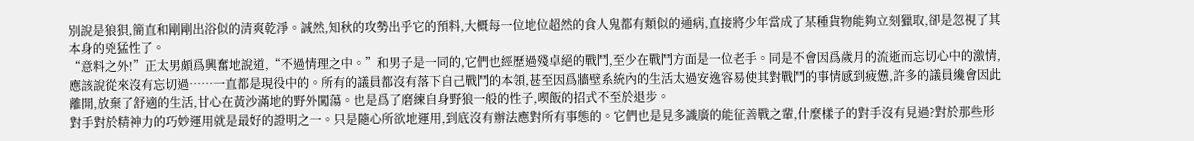別說是狼狽,簡直和剛剛出浴似的清爽乾淨。誠然,知秋的攻勢出乎它的預料,大概每一位地位超然的食人鬼都有類似的通病,直接將少年當成了某種貨物能夠立刻獵取,卻是忽視了其本身的兇猛性了。
“意料之外!”正太男頗爲興奮地說道,“不過情理之中。”和男子是一同的,它們也經歷過殘卓絕的戰鬥,至少在戰鬥方面是一位老手。同是不會因爲歲月的流逝而忘切心中的激情,應該說從來沒有忘切過……一直都是現役中的。所有的議員都沒有落下自己戰鬥的本領,甚至因爲牆壁系統內的生活太過安逸容易使其對戰鬥的事情感到疲憊,許多的議員纔會因此離開,放棄了舒適的生活,甘心在黃沙滿地的野外闖蕩。也是爲了磨練自身野狼一般的性子,喫飯的招式不至於退步。
對手對於精神力的巧妙運用就是最好的證明之一。只是隨心所欲地運用,到底沒有辦法應對所有事態的。它們也是見多識廣的能征善戰之輩,什麼樣子的對手沒有見過?對於那些形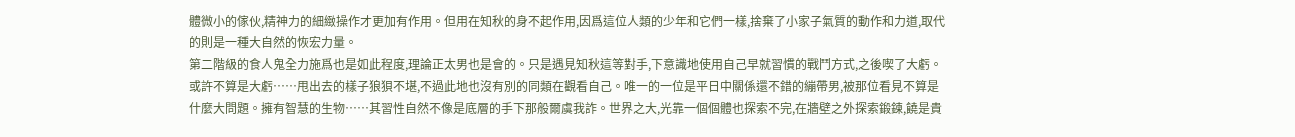體微小的傢伙,精神力的細緻操作才更加有作用。但用在知秋的身不起作用,因爲這位人類的少年和它們一樣,捨棄了小家子氣質的動作和力道,取代的則是一種大自然的恢宏力量。
第二階級的食人鬼全力施爲也是如此程度,理論正太男也是會的。只是遇見知秋這等對手,下意識地使用自己早就習慣的戰鬥方式,之後喫了大虧。
或許不算是大虧……甩出去的樣子狼狽不堪,不過此地也沒有別的同類在觀看自己。唯一的一位是平日中關係還不錯的繃帶男,被那位看見不算是什麼大問題。擁有智慧的生物……其習性自然不像是底層的手下那般爾虞我詐。世界之大,光靠一個個體也探索不完,在牆壁之外探索鍛鍊,饒是貴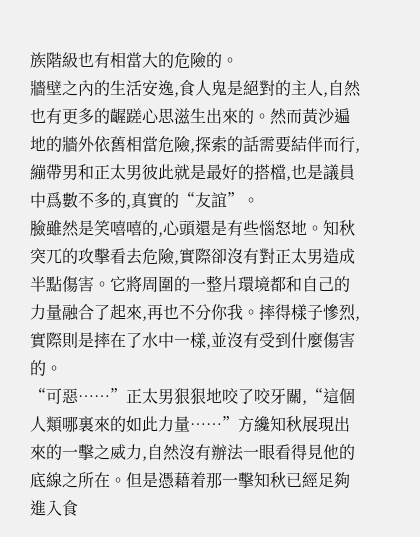族階級也有相當大的危險的。
牆壁之內的生活安逸,食人鬼是絕對的主人,自然也有更多的齷蹉心思滋生出來的。然而黃沙遍地的牆外依舊相當危險,探索的話需要結伴而行,繃帶男和正太男彼此就是最好的搭檔,也是議員中爲數不多的,真實的“友誼”。
臉雖然是笑嘻嘻的,心頭還是有些惱怒地。知秋突兀的攻擊看去危險,實際卻沒有對正太男造成半點傷害。它將周圍的一整片環境都和自己的力量融合了起來,再也不分你我。摔得樣子慘烈,實際則是摔在了水中一樣,並沒有受到什麼傷害的。
“可惡……”正太男狠狠地咬了咬牙關,“這個人類哪裏來的如此力量……”方纔知秋展現出來的一擊之威力,自然沒有辦法一眼看得見他的底線之所在。但是憑藉着那一擊知秋已經足夠進入食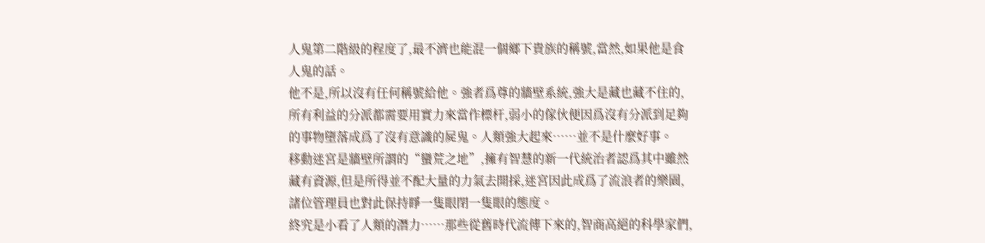人鬼第二階級的程度了,最不濟也能混一個鄉下貴族的稱號,當然,如果他是食人鬼的話。
他不是,所以沒有任何稱號給他。強者爲尊的牆壁系統,強大是藏也藏不住的,所有利益的分派都需要用實力來當作標杆,弱小的傢伙便因爲沒有分派到足夠的事物墮落成爲了沒有意識的屍鬼。人類強大起來……並不是什麼好事。
移動迷宮是牆壁所謂的“蠻荒之地”,擁有智慧的新一代統治者認爲其中雖然藏有資源,但是所得並不配大量的力氣去開採,迷宮因此成爲了流浪者的樂園,諸位管理員也對此保持睜一隻眼閉一隻眼的態度。
終究是小看了人類的潛力……那些從舊時代流傳下來的,智商高絕的科學家們,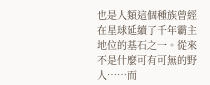也是人類這個種族曾經在星球延續了千年霸主地位的基石之一。從來不是什麼可有可無的野人……而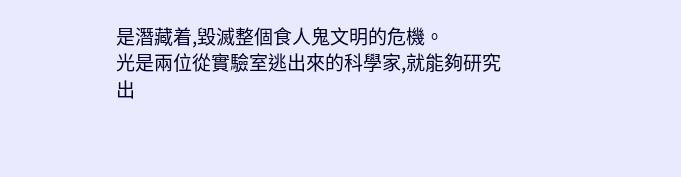是潛藏着,毀滅整個食人鬼文明的危機。
光是兩位從實驗室逃出來的科學家,就能夠研究出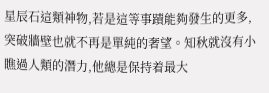星辰石這類神物,若是這等事蹟能夠發生的更多,突破牆壁也就不再是單純的奢望。知秋就沒有小瞧過人類的潛力,他總是保持着最大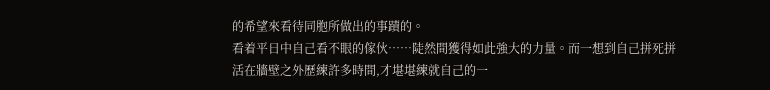的希望來看待同胞所做出的事蹟的。
看着平日中自己看不眼的傢伙……陡然間獲得如此強大的力量。而一想到自己拼死拼活在牆壁之外歷練許多時間,才堪堪練就自己的一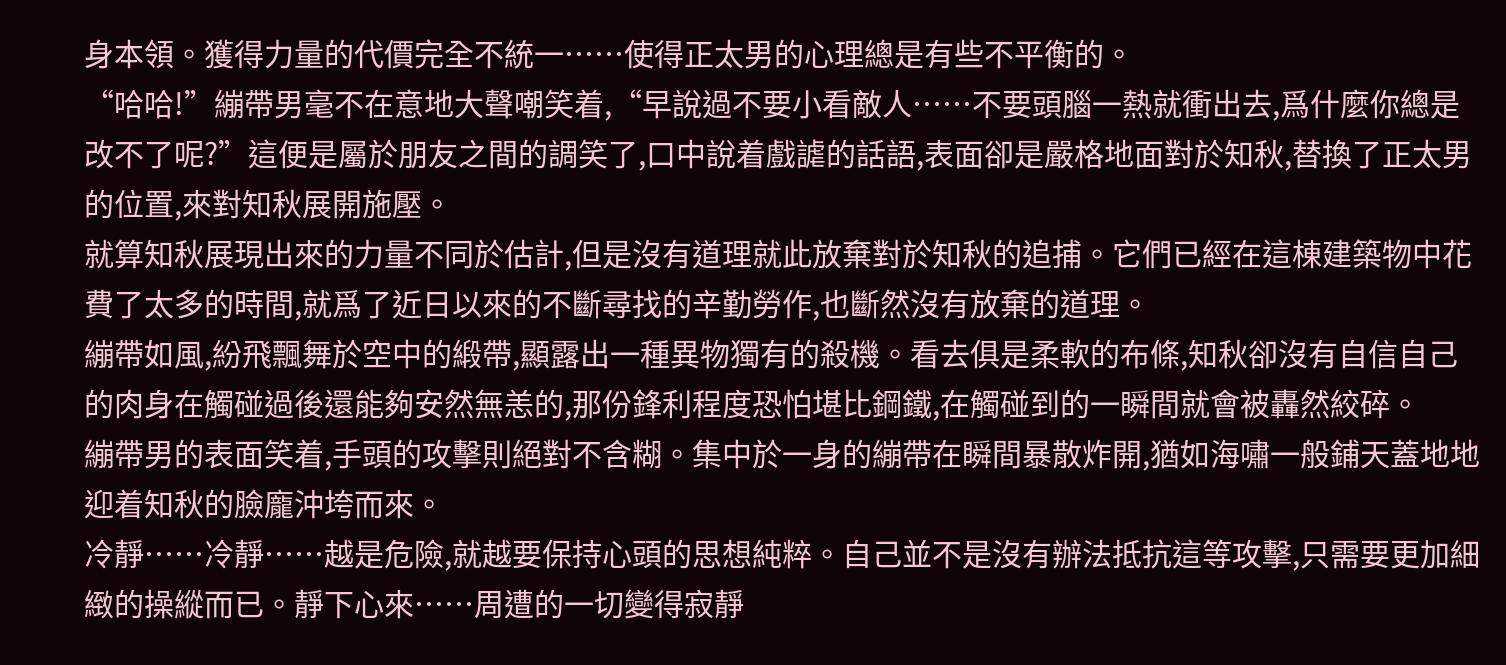身本領。獲得力量的代價完全不統一……使得正太男的心理總是有些不平衡的。
“哈哈!”繃帶男毫不在意地大聲嘲笑着,“早說過不要小看敵人……不要頭腦一熱就衝出去,爲什麼你總是改不了呢?”這便是屬於朋友之間的調笑了,口中說着戲謔的話語,表面卻是嚴格地面對於知秋,替換了正太男的位置,來對知秋展開施壓。
就算知秋展現出來的力量不同於估計,但是沒有道理就此放棄對於知秋的追捕。它們已經在這棟建築物中花費了太多的時間,就爲了近日以來的不斷尋找的辛勤勞作,也斷然沒有放棄的道理。
繃帶如風,紛飛飄舞於空中的緞帶,顯露出一種異物獨有的殺機。看去俱是柔軟的布條,知秋卻沒有自信自己的肉身在觸碰過後還能夠安然無恙的,那份鋒利程度恐怕堪比鋼鐵,在觸碰到的一瞬間就會被轟然絞碎。
繃帶男的表面笑着,手頭的攻擊則絕對不含糊。集中於一身的繃帶在瞬間暴散炸開,猶如海嘯一般鋪天蓋地地迎着知秋的臉龐沖垮而來。
冷靜……冷靜……越是危險,就越要保持心頭的思想純粹。自己並不是沒有辦法抵抗這等攻擊,只需要更加細緻的操縱而已。靜下心來……周遭的一切變得寂靜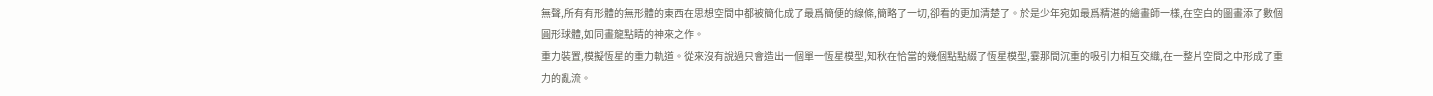無聲,所有有形體的無形體的東西在思想空間中都被簡化成了最爲簡便的線條,簡略了一切,卻看的更加清楚了。於是少年宛如最爲精湛的繪畫師一樣,在空白的圖畫添了數個圓形球體,如同畫龍點睛的神來之作。
重力裝置,模擬恆星的重力軌道。從來沒有說過只會造出一個單一恆星模型,知秋在恰當的幾個點點綴了恆星模型,霎那間沉重的吸引力相互交織,在一整片空間之中形成了重力的亂流。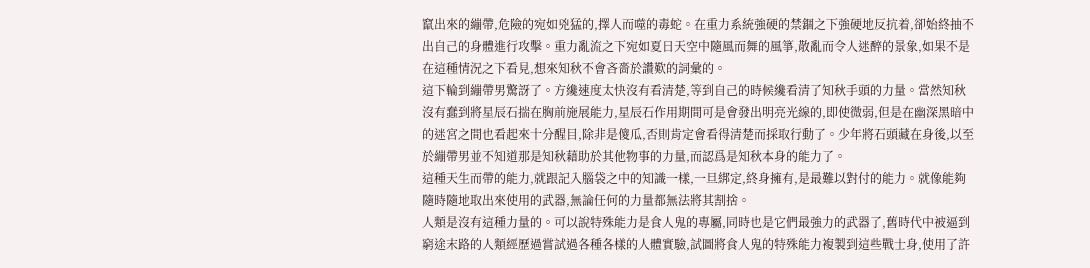竄出來的繃帶,危險的宛如兇猛的,擇人而噬的毒蛇。在重力系統強硬的禁錮之下強硬地反抗着,卻始終抽不出自己的身體進行攻擊。重力亂流之下宛如夏日天空中隨風而舞的風箏,散亂而令人迷醉的景象,如果不是在這種情況之下看見,想來知秋不會吝嗇於讚歎的詞彙的。
這下輪到繃帶男驚訝了。方纔速度太快沒有看清楚,等到自己的時候纔看清了知秋手頭的力量。當然知秋沒有蠢到將星辰石揣在胸前施展能力,星辰石作用期間可是會發出明亮光線的,即使微弱,但是在幽深黑暗中的迷宮之間也看起來十分醒目,除非是傻瓜,否則肯定會看得清楚而採取行動了。少年將石頭藏在身後,以至於繃帶男並不知道那是知秋藉助於其他物事的力量,而認爲是知秋本身的能力了。
這種天生而帶的能力,就跟記入腦袋之中的知識一樣,一旦綁定,終身擁有,是最難以對付的能力。就像能夠隨時隨地取出來使用的武器,無論任何的力量都無法將其割捨。
人類是沒有這種力量的。可以說特殊能力是食人鬼的專屬,同時也是它們最強力的武器了,舊時代中被逼到窮途末路的人類經歷過嘗試過各種各樣的人體實驗,試圖將食人鬼的特殊能力複製到這些戰士身,使用了許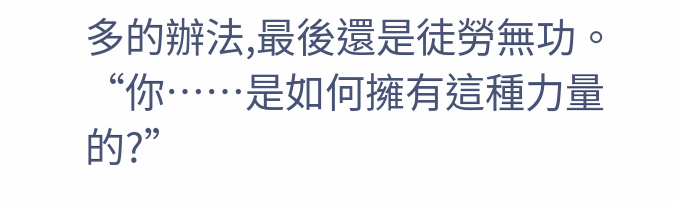多的辦法,最後還是徒勞無功。
“你……是如何擁有這種力量的?”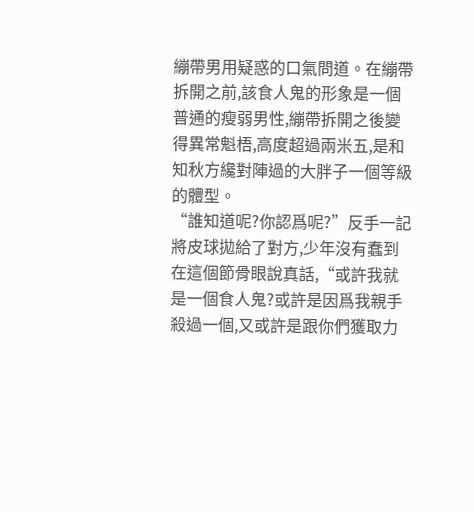繃帶男用疑惑的口氣問道。在繃帶拆開之前,該食人鬼的形象是一個普通的瘦弱男性,繃帶拆開之後變得異常魁梧,高度超過兩米五,是和知秋方纔對陣過的大胖子一個等級的體型。
“誰知道呢?你認爲呢?”反手一記將皮球拋給了對方,少年沒有蠢到在這個節骨眼說真話,“或許我就是一個食人鬼?或許是因爲我親手殺過一個,又或許是跟你們獲取力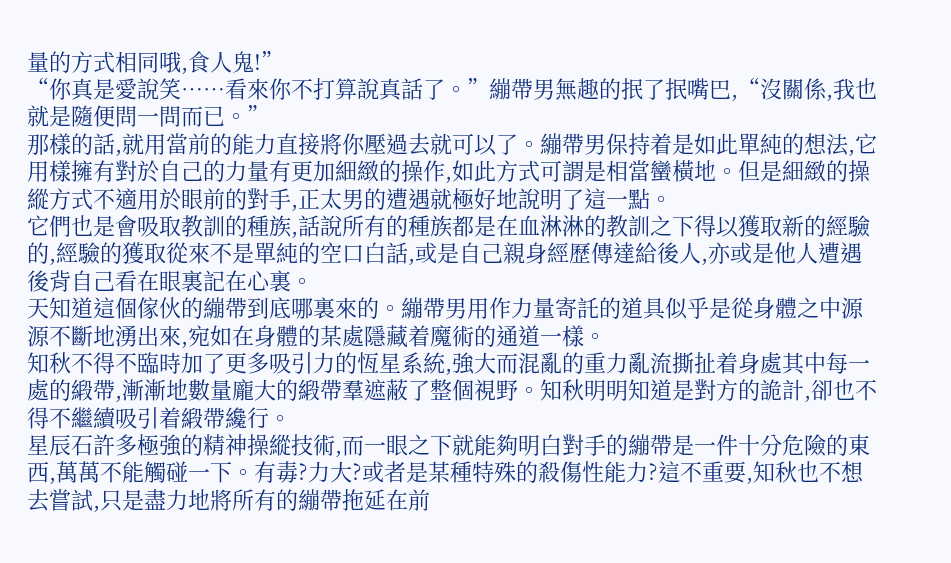量的方式相同哦,食人鬼!”
“你真是愛說笑……看來你不打算說真話了。”繃帶男無趣的抿了抿嘴巴,“沒關係,我也就是隨便問一問而已。”
那樣的話,就用當前的能力直接將你壓過去就可以了。繃帶男保持着是如此單純的想法,它用樣擁有對於自己的力量有更加細緻的操作,如此方式可謂是相當蠻橫地。但是細緻的操縱方式不適用於眼前的對手,正太男的遭遇就極好地說明了這一點。
它們也是會吸取教訓的種族,話說所有的種族都是在血淋淋的教訓之下得以獲取新的經驗的,經驗的獲取從來不是單純的空口白話,或是自己親身經歷傳達給後人,亦或是他人遭遇後背自己看在眼裏記在心裏。
天知道這個傢伙的繃帶到底哪裏來的。繃帶男用作力量寄託的道具似乎是從身體之中源源不斷地湧出來,宛如在身體的某處隱藏着魔術的通道一樣。
知秋不得不臨時加了更多吸引力的恆星系統,強大而混亂的重力亂流撕扯着身處其中每一處的緞帶,漸漸地數量龐大的緞帶羣遮蔽了整個視野。知秋明明知道是對方的詭計,卻也不得不繼續吸引着緞帶纔行。
星辰石許多極強的精神操縱技術,而一眼之下就能夠明白對手的繃帶是一件十分危險的東西,萬萬不能觸碰一下。有毒?力大?或者是某種特殊的殺傷性能力?這不重要,知秋也不想去嘗試,只是盡力地將所有的繃帶拖延在前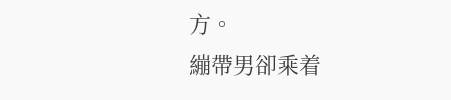方。
繃帶男卻乘着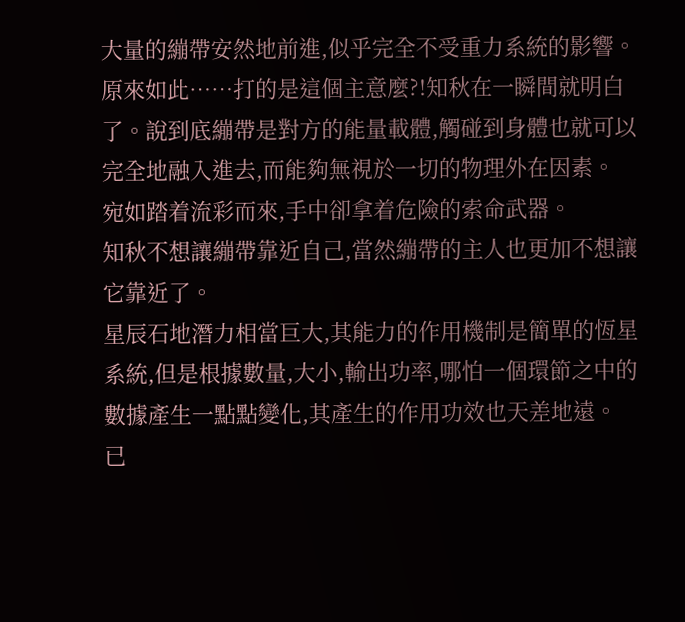大量的繃帶安然地前進,似乎完全不受重力系統的影響。
原來如此……打的是這個主意麼?!知秋在一瞬間就明白了。說到底繃帶是對方的能量載體,觸碰到身體也就可以完全地融入進去,而能夠無視於一切的物理外在因素。
宛如踏着流彩而來,手中卻拿着危險的索命武器。
知秋不想讓繃帶靠近自己,當然繃帶的主人也更加不想讓它靠近了。
星辰石地潛力相當巨大,其能力的作用機制是簡單的恆星系統,但是根據數量,大小,輸出功率,哪怕一個環節之中的數據產生一點點變化,其產生的作用功效也天差地遠。
已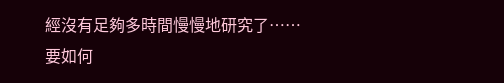經沒有足夠多時間慢慢地研究了……
要如何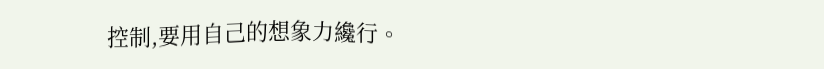控制,要用自己的想象力纔行。